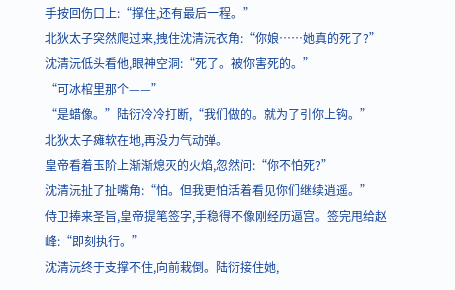手按回伤口上:“撑住,还有最后一程。”
北狄太子突然爬过来,拽住沈清沅衣角:“你娘……她真的死了?”
沈清沅低头看他,眼神空洞:“死了。被你害死的。”
“可冰棺里那个——”
“是蜡像。”陆衍冷冷打断,“我们做的。就为了引你上钩。”
北狄太子瘫软在地,再没力气动弹。
皇帝看着玉阶上渐渐熄灭的火焰,忽然问:“你不怕死?”
沈清沅扯了扯嘴角:“怕。但我更怕活着看见你们继续逍遥。”
侍卫捧来圣旨,皇帝提笔签字,手稳得不像刚经历逼宫。签完甩给赵峰:“即刻执行。”
沈清沅终于支撑不住,向前栽倒。陆衍接住她,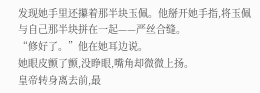发现她手里还攥着那半块玉佩。他掰开她手指,将玉佩与自己那半块拼在一起——严丝合缝。
“修好了。”他在她耳边说。
她眼皮颤了颤,没睁眼,嘴角却微微上扬。
皇帝转身离去前,最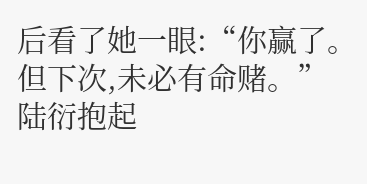后看了她一眼:“你赢了。但下次,未必有命赌。”
陆衍抱起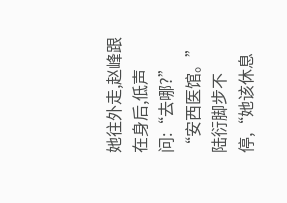她往外走,赵峰跟在身后,低声问:“去哪?”
“安西医馆。”陆衍脚步不停,“她该休息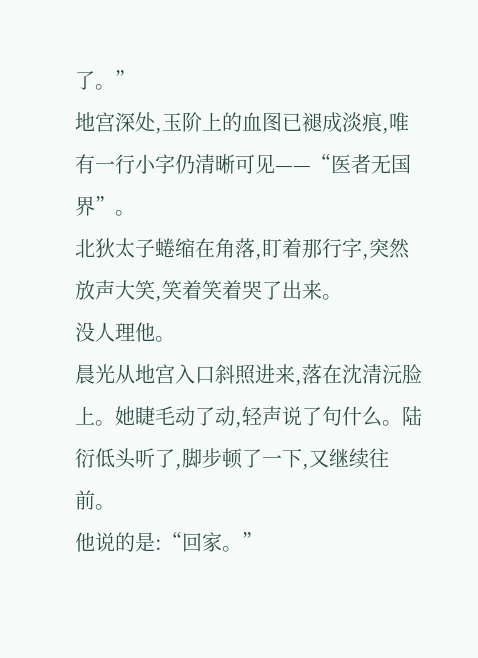了。”
地宫深处,玉阶上的血图已褪成淡痕,唯有一行小字仍清晰可见——“医者无国界”。
北狄太子蜷缩在角落,盯着那行字,突然放声大笑,笑着笑着哭了出来。
没人理他。
晨光从地宫入口斜照进来,落在沈清沅脸上。她睫毛动了动,轻声说了句什么。陆衍低头听了,脚步顿了一下,又继续往前。
他说的是:“回家。”